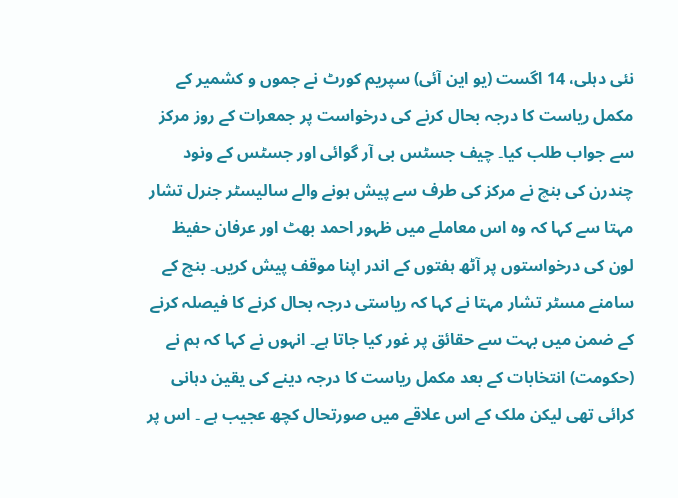نئی دہلی، 14 اگست (یو این آئی) سپریم کورٹ نے جموں و کشمیر کے مکمل ریاست کا درجہ بحال کرنے کی درخواست پر جمعرات کے روز مرکز سے جواب طلب کیا۔ چیف جسٹس بی آر گوائی اور جسٹس کے ونود چندرن کی بنچ نے مرکز کی طرف سے پیش ہونے والے سالیسٹر جنرل تشار مہتا سے کہا کہ وہ اس معاملے میں ظہور احمد بھٹ اور عرفان حفیظ لون کی درخواستوں پر آٹھ ہفتوں کے اندر اپنا موقف پیش کریں۔ بنچ کے سامنے مسٹر تشار مہتا نے کہا کہ ریاستی درجہ بحال کرنے کا فیصلہ کرنے کے ضمن میں بہت سے حقائق پر غور کیا جاتا ہے۔ انہوں نے کہا کہ ہم نے (حکومت) انتخابات کے بعد مکمل ریاست کا درجہ دینے کی یقین دہانی کرائی تھی لیکن ملک کے اس علاقے میں صورتحال کچھ عجیب ہے ۔ اس پر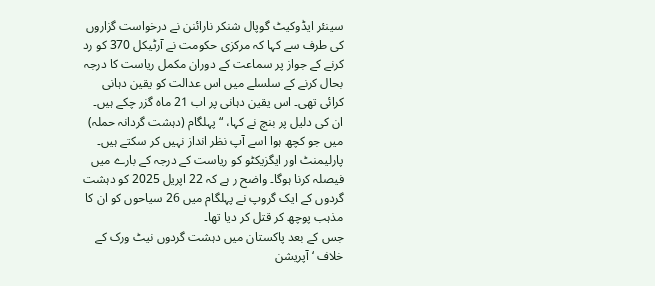سینئر ایڈوکیٹ گوپال شنکر نارائنن نے درخواست گزاروں کی طرف سے کہا کہ مرکزی حکومت نے آرٹیکل 370 کو رد کرنے کے جواز پر سماعت کے دوران مکمل ریاست کا درجہ بحال کرنے کے سلسلے میں اس عدالت کو یقین دہانی کرائی تھی۔ اس یقین دہانی پر اب 21 ماہ گزر چکے ہیں۔ ان کی دلیل پر بنچ نے کہا، “پہلگام (دہشت گردانہ حملہ) میں جو کچھ ہوا اسے آپ نظر انداز نہیں کر سکتے ہیں۔ پارلیمنٹ اور ایگزیکٹو کو ریاست کے درجہ کے بارے میں فیصلہ کرنا ہوگا۔ واضح ر ہے کہ 22 اپریل 2025 کو دہشت گردوں کے ایک گروپ نے پہلگام میں 26 سیاحوں کو ان کا مذہب پوچھ کر قتل کر دیا تھا۔
جس کے بعد پاکستان میں دہشت گردوں نیٹ ورک کے خلاف ‘آپریشن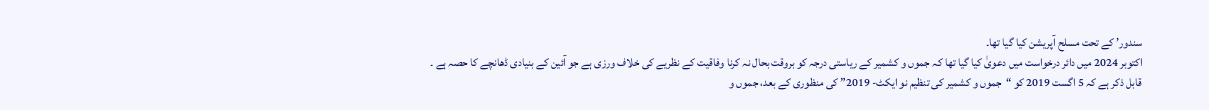سندور’ کے تحت مسلح آپریشن کیا گیا تھا۔
اکتوبر 2024 میں دائر درخواست میں دعویٰ کیا گیا تھا کہ جموں و کشمیر کے ریاستی درجہ کو بروقت بحال نہ کرنا وفاقیت کے نظریے کی خلاف ورزی ہے جو آئین کے بنیادی ڈھانچے کا حصہ ہے ۔
قابل ذکر ہے کہ 5 اگست 2019 کو “جموں و کشمیر کی تنظیم نو ایکٹ- 2019” کی منظوری کے بعد، جموں و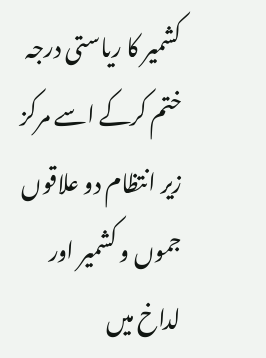کشمیر کا ریاستی درجہ ختم کرکے اسے مرکز زیر انتظام دو علاقوں جموں و کشمیر اور لداخ میں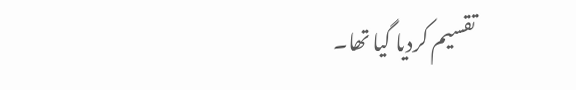تقسیم کردیا گیا تھا۔